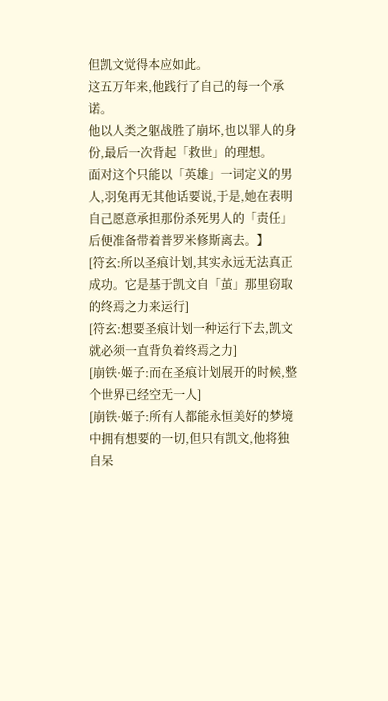但凯文觉得本应如此。
这五万年来,他践行了自己的每一个承诺。
他以人类之躯战胜了崩坏,也以罪人的身份,最后一次背起「救世」的理想。
面对这个只能以「英雄」一词定义的男人,羽兔再无其他话要说,于是,她在表明自己愿意承担那份杀死男人的「责任」后便准备带着普罗米修斯离去。】
[符玄:所以圣痕计划,其实永远无法真正成功。它是基于凯文自「茧」那里窃取的终焉之力来运行]
[符玄:想要圣痕计划一种运行下去,凯文就必须一直背负着终焉之力]
[崩铁·姬子:而在圣痕计划展开的时候,整个世界已经空无一人]
[崩铁·姬子:所有人都能永恒美好的梦境中拥有想要的一切,但只有凯文,他将独自呆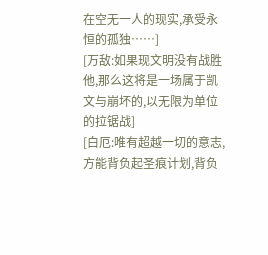在空无一人的现实,承受永恒的孤独……]
[万敌:如果现文明没有战胜他,那么这将是一场属于凯文与崩坏的,以无限为单位的拉锯战]
[白厄:唯有超越一切的意志,方能背负起圣痕计划,背负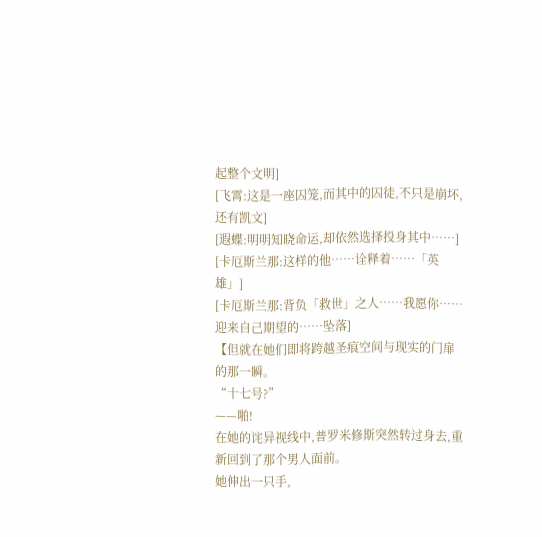起整个文明]
[飞霄:这是一座囚笼,而其中的囚徒,不只是崩坏,还有凯文]
[遐蝶:明明知晓命运,却依然选择投身其中……]
[卡厄斯兰那:这样的他……诠释着……「英雄」]
[卡厄斯兰那:背负「救世」之人……我愿你……迎来自己期望的……坠落]
【但就在她们即将跨越圣痕空间与现实的门扉的那一瞬。
“十七号?”
——啪!
在她的诧异视线中,普罗米修斯突然转过身去,重新回到了那个男人面前。
她伸出一只手,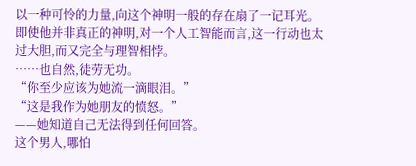以一种可怜的力量,向这个神明一般的存在扇了一记耳光。
即使他并非真正的神明,对一个人工智能而言,这一行动也太过大胆,而又完全与理智相悖。
……也自然,徒劳无功。
“你至少应该为她流一滴眼泪。”
“这是我作为她朋友的愤怒。”
——她知道自己无法得到任何回答。
这个男人,哪怕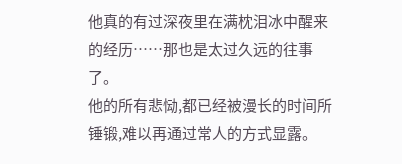他真的有过深夜里在满枕泪冰中醒来的经历……那也是太过久远的往事了。
他的所有悲恸,都已经被漫长的时间所锤锻,难以再通过常人的方式显露。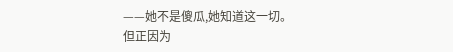——她不是傻瓜,她知道这一切。
但正因为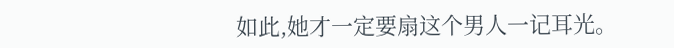如此,她才一定要扇这个男人一记耳光。